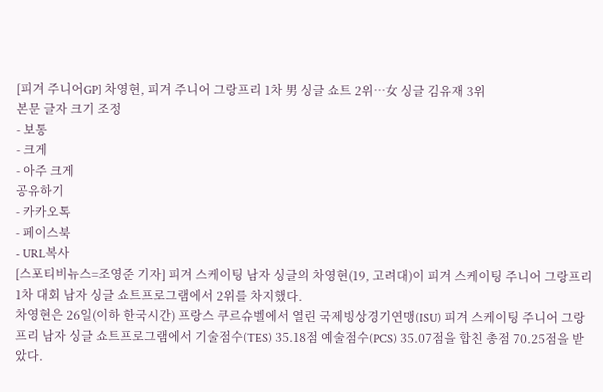[피겨 주니어GP] 차영현, 피겨 주니어 그랑프리 1차 男 싱글 쇼트 2위…女 싱글 김유재 3위
본문 글자 크기 조정
- 보통
- 크게
- 아주 크게
공유하기
- 카카오톡
- 페이스북
- URL복사
[스포티비뉴스=조영준 기자] 피겨 스케이팅 남자 싱글의 차영현(19, 고려대)이 피겨 스케이팅 주니어 그랑프리 1차 대회 남자 싱글 쇼트프로그램에서 2위를 차지했다.
차영현은 26일(이하 한국시간) 프랑스 쿠르슈벨에서 열린 국제빙상경기연맹(ISU) 피겨 스케이팅 주니어 그랑프리 남자 싱글 쇼트프로그램에서 기술점수(TES) 35.18점 예술점수(PCS) 35.07점을 합친 총점 70.25점을 받았다.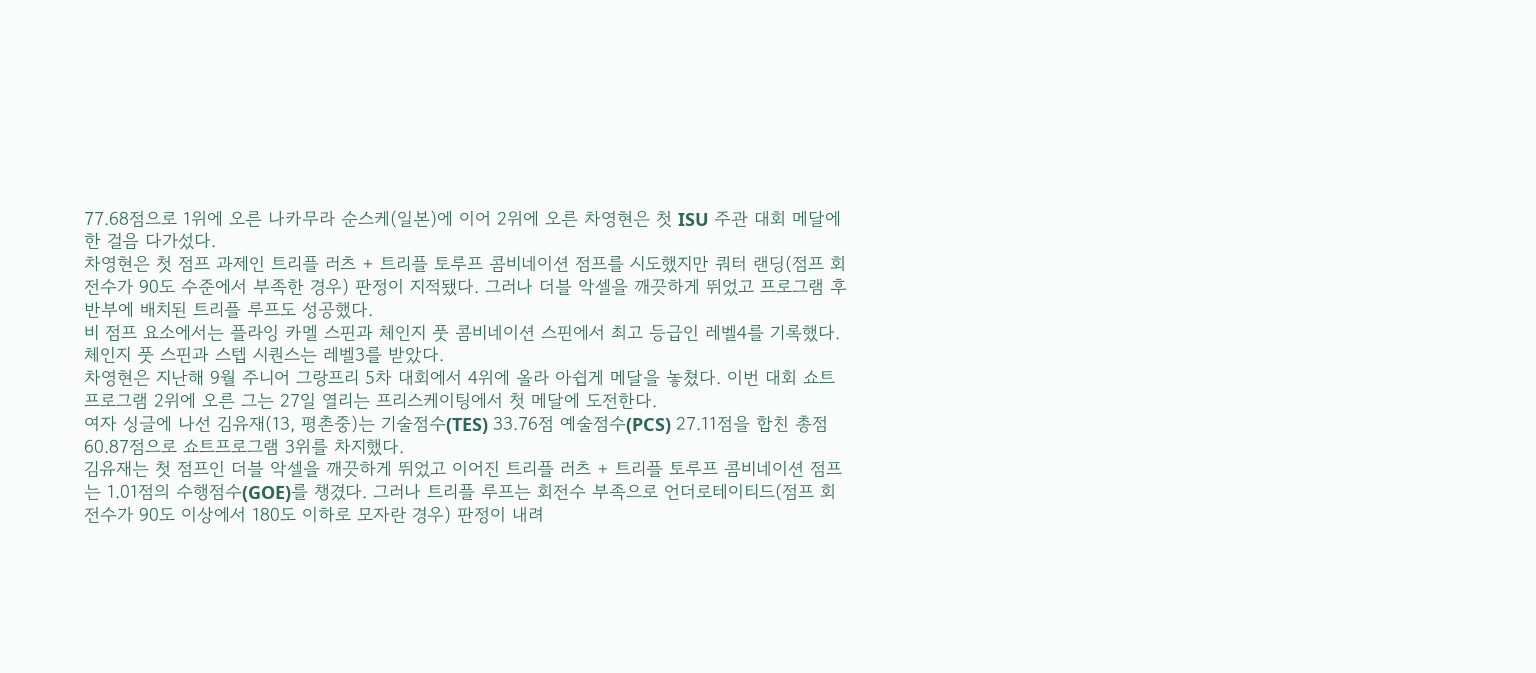77.68점으로 1위에 오른 나카무라 순스케(일본)에 이어 2위에 오른 차영현은 첫 ISU 주관 대회 메달에 한 걸음 다가섰다.
차영현은 첫 점프 과제인 트리플 러츠 + 트리플 토루프 콤비네이션 점프를 시도했지만 쿼터 랜딩(점프 회전수가 90도 수준에서 부족한 경우) 판정이 지적됐다. 그러나 더블 악셀을 깨끗하게 뛰었고 프로그램 후반부에 배치된 트리플 루프도 성공했다.
비 점프 요소에서는 플라잉 카멜 스핀과 체인지 풋 콤비네이션 스핀에서 최고 등급인 레벨4를 기록했다. 체인지 풋 스핀과 스텝 시퀀스는 레벨3를 받았다.
차영현은 지난해 9월 주니어 그랑프리 5차 대회에서 4위에 올라 아쉽게 메달을 놓쳤다. 이번 대회 쇼트프로그램 2위에 오른 그는 27일 열리는 프리스케이팅에서 첫 메달에 도전한다.
여자 싱글에 나선 김유재(13, 평촌중)는 기술점수(TES) 33.76점 예술점수(PCS) 27.11점을 합친 총점 60.87점으로 쇼트프로그램 3위를 차지했다.
김유재는 첫 점프인 더블 악셀을 깨끗하게 뛰었고 이어진 트리플 러츠 + 트리플 토루프 콤비네이션 점프는 1.01점의 수행점수(GOE)를 챙겼다. 그러나 트리플 루프는 회전수 부족으로 언더로테이티드(점프 회전수가 90도 이상에서 180도 이하로 모자란 경우) 판정이 내려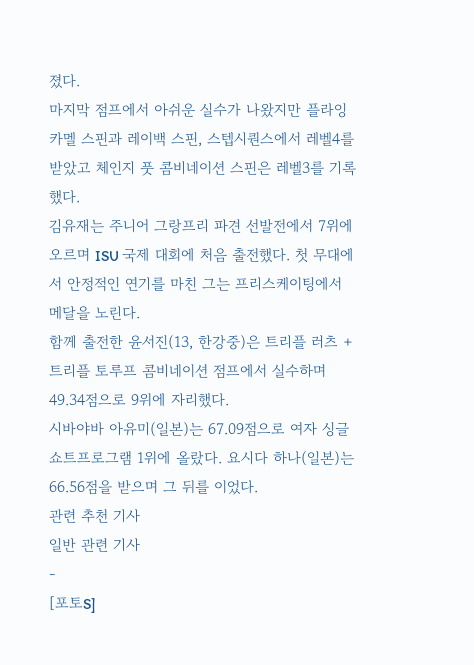졌다.
마지막 점프에서 아쉬운 실수가 나왔지만 플라잉 카멜 스핀과 레이백 스핀, 스텝시퀀스에서 레벨4를 받았고 체인지 풋 콤비네이션 스핀은 레벨3를 기록했다.
김유재는 주니어 그랑프리 파견 선발전에서 7위에 오르며 ISU 국제 대회에 처음 출전했다. 첫 무대에서 안정적인 연기를 마친 그는 프리스케이팅에서 메달을 노린다.
함께 출전한 윤서진(13, 한강중)은 트리플 러츠 + 트리플 토루프 콤비네이션 점프에서 실수하며 49.34점으로 9위에 자리했다.
시바야바 아유미(일본)는 67.09점으로 여자 싱글 쇼트프로그램 1위에 올랐다. 요시다 하나(일본)는 66.56점을 받으며 그 뒤를 이었다.
관련 추천 기사
일반 관련 기사
-
[포토S]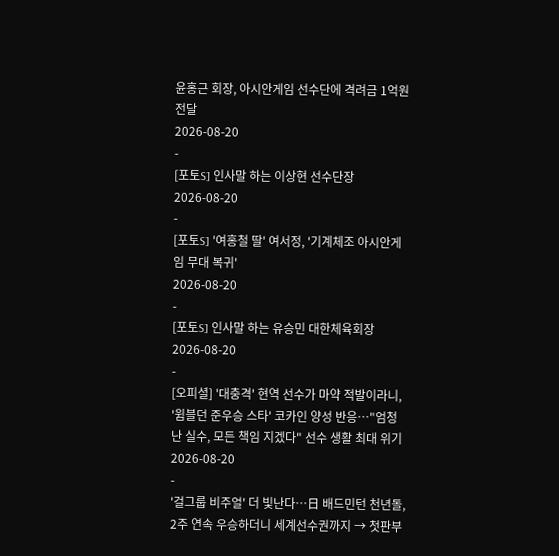윤홍근 회장, 아시안게임 선수단에 격려금 1억원 전달
2026-08-20
-
[포토S] 인사말 하는 이상현 선수단장
2026-08-20
-
[포토S] '여홍철 딸' 여서정, '기계체조 아시안게임 무대 복귀'
2026-08-20
-
[포토S] 인사말 하는 유승민 대한체육회장
2026-08-20
-
[오피셜] '대충격' 현역 선수가 마약 적발이라니, '윔블던 준우승 스타' 코카인 양성 반응…"엄청난 실수, 모든 책임 지겠다" 선수 생활 최대 위기
2026-08-20
-
'걸그룹 비주얼' 더 빛난다…日 배드민턴 천년돌, 2주 연속 우승하더니 세계선수권까지 → 첫판부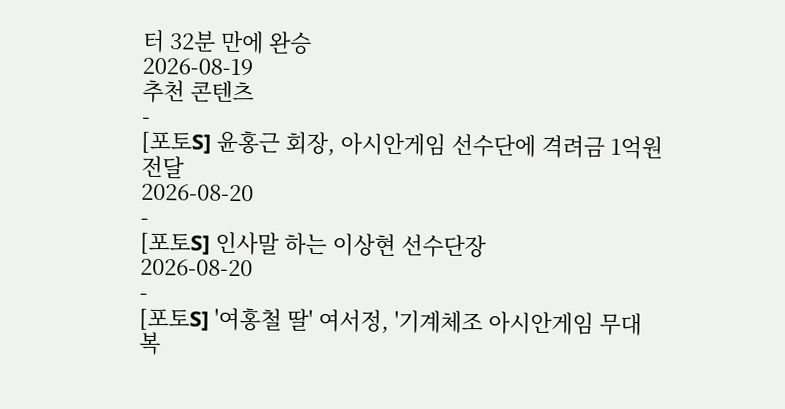터 32분 만에 완승
2026-08-19
추천 콘텐츠
-
[포토S] 윤홍근 회장, 아시안게임 선수단에 격려금 1억원 전달
2026-08-20
-
[포토S] 인사말 하는 이상현 선수단장
2026-08-20
-
[포토S] '여홍철 딸' 여서정, '기계체조 아시안게임 무대 복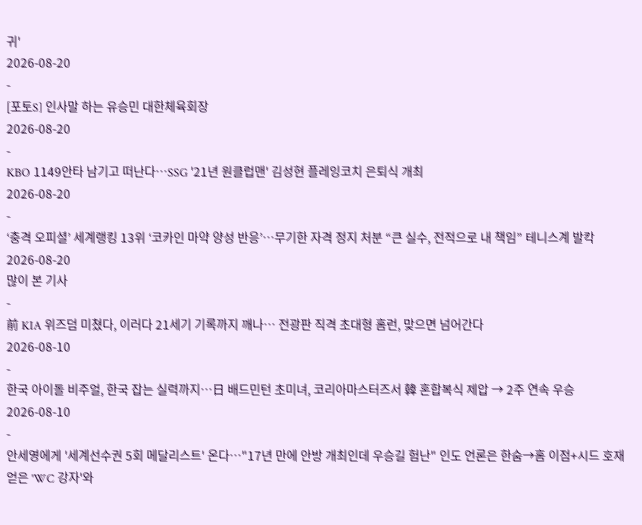귀'
2026-08-20
-
[포토S] 인사말 하는 유승민 대한체육회장
2026-08-20
-
KBO 1149안타 남기고 떠난다…SSG '21년 원클럽맨' 김성현 플레잉코치 은퇴식 개최
2026-08-20
-
‘충격 오피셜’ 세계랭킹 13위 ‘코카인 마약 양성 반응’…무기한 자격 정지 처분 “큰 실수, 전적으로 내 책임” 테니스계 발칵
2026-08-20
많이 본 기사
-
前 KIA 위즈덤 미쳤다, 이러다 21세기 기록까지 깨나… 전광판 직격 초대형 홈런, 맞으면 넘어간다
2026-08-10
-
한국 아이돌 비주얼, 한국 잡는 실력까지…日 배드민턴 초미녀, 코리아마스터즈서 韓 혼합복식 제압 → 2주 연속 우승
2026-08-10
-
안세영에게 '세계선수권 5회 메달리스트' 온다…"17년 만에 안방 개최인데 우승길 험난" 인도 언론은 한숨→홈 이점+시드 호재 얻은 'WC 강자'와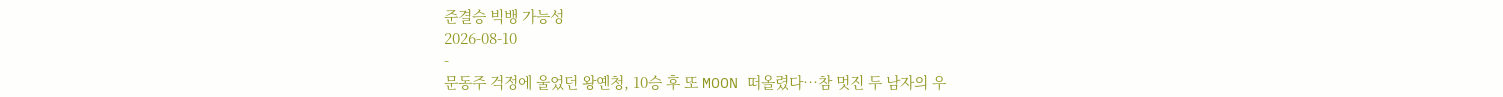준결승 빅뱅 가능성
2026-08-10
-
문동주 걱정에 울었던 왕옌청, 10승 후 또 MOON 떠올렸다…참 멋진 두 남자의 우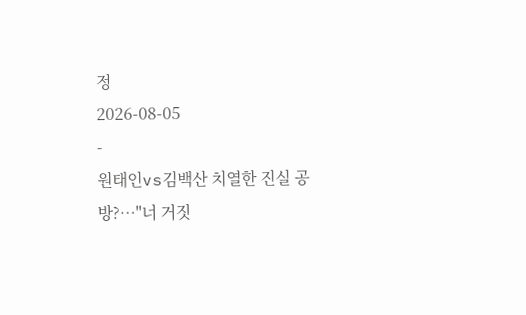정
2026-08-05
-
원태인vs김백산 치열한 진실 공방?…"너 거짓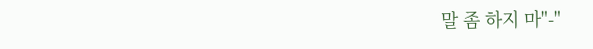말 좀 하지 마"-"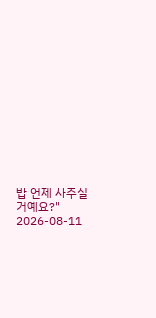밥 언제 사주실 거예요?"
2026-08-11